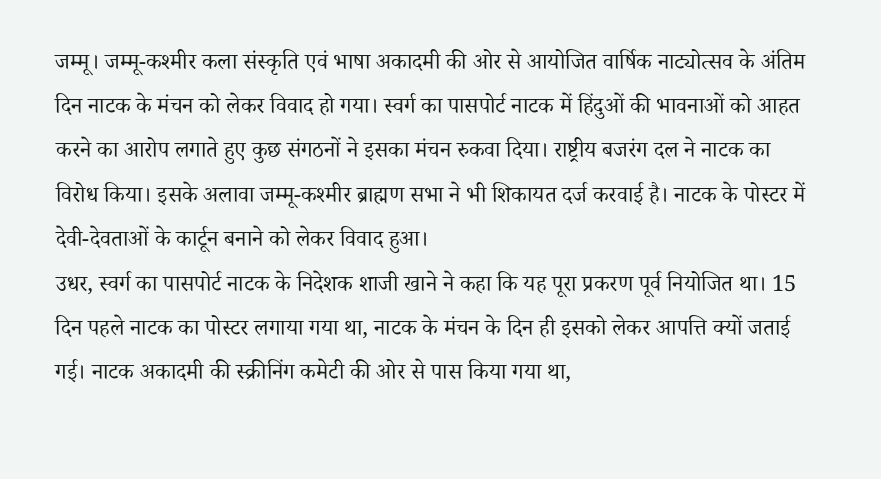जम्मू। जम्मू-कश्मीर कला संस्कृति एवं भाषा अकादमी की ओर से आयोजित वार्षिक नाट्योत्सव के अंतिम दिन नाटक के मंचन को लेकर विवाद हो गया। स्वर्ग का पासपोर्ट नाटक में हिंदुओं की भावनाओं को आहत करने का आरोप लगाते हुए कुछ संगठनों ने इसका मंचन रुकवा दिया। राष्ट्रीय बजरंग दल ने नाटक का विरोध किया। इसके अलावा जम्मू-कश्मीर ब्राह्मण सभा ने भी शिकायत दर्ज करवाई है। नाटक के पोस्टर में देवी-देवताओं के कार्टून बनाने को लेकर विवाद हुआ।
उधर, स्वर्ग का पासपोर्ट नाटक के निदेशक शाजी खाने ने कहा कि यह पूरा प्रकरण पूर्व नियोजित था। 15 दिन पहले नाटक का पोस्टर लगाया गया था, नाटक के मंचन के दिन ही इसको लेकर आपत्ति क्यों जताई गई। नाटक अकादमी की स्क्रीनिंग कमेटी की ओर से पास किया गया था,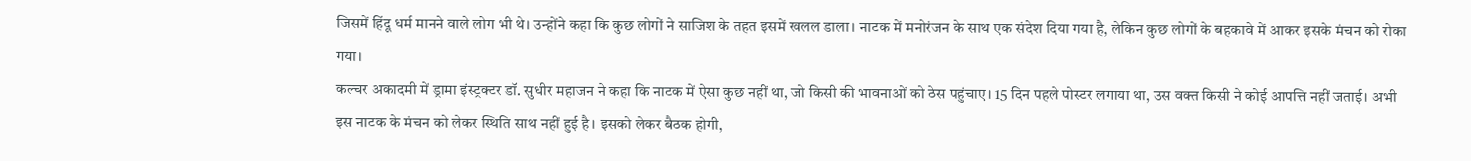जिसमें हिंदू धर्म मानने वाले लोग भी थे। उन्होंने कहा कि कुछ लोगों ने साजिश के तहत इसमें खलल डाला। नाटक में मनोरंजन के साथ एक संदेश दिया गया है, लेकिन कुछ लोगों के बहकावे में आकर इसके मंचन को रोका गया।
कल्चर अकादमी में ड्रामा इंस्ट्रक्टर डॉ. सुधीर महाजन ने कहा कि नाटक में ऐसा कुछ नहीं था, जो किसी की भावनाओं को ठेस पहुंचाए। 15 दिन पहले पोस्टर लगाया था, उस वक्त किसी ने कोई आपत्ति नहीं जताई। अभी इस नाटक के मंचन को लेकर स्थिति साथ नहीं हुई है। इसको लेकर बैठक होगी,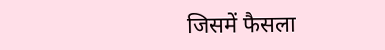जिसमें फैसला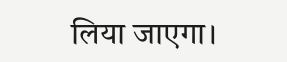लिया जाएगा।